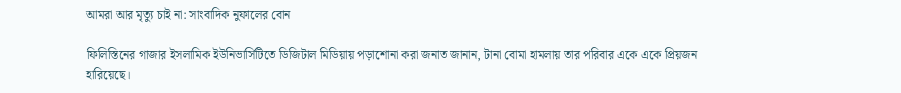আমরা আর মৃত্যু চাই না: সাংবাদিক নুফালের বোন

ফিলিস্তিনের গাজার ইসলামিক ইউনিভার্সিটিতে ডিজিটাল মিডিয়ায় পড়াশোনা করা জনাত জানান, টানা বোমা হামলায় তার পরিবার একে একে প্রিয়জন হারিয়েছে।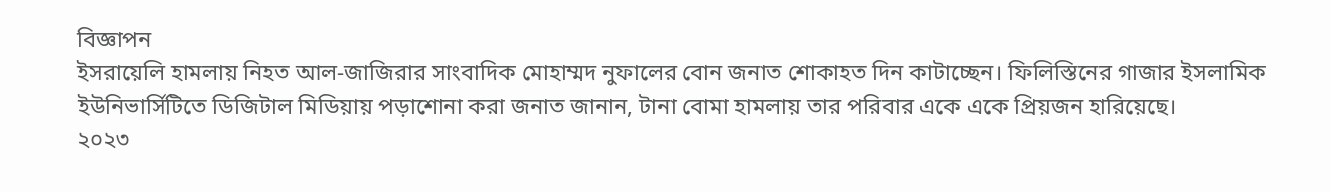বিজ্ঞাপন
ইসরায়েলি হামলায় নিহত আল-জাজিরার সাংবাদিক মোহাম্মদ নুফালের বোন জনাত শোকাহত দিন কাটাচ্ছেন। ফিলিস্তিনের গাজার ইসলামিক ইউনিভার্সিটিতে ডিজিটাল মিডিয়ায় পড়াশোনা করা জনাত জানান, টানা বোমা হামলায় তার পরিবার একে একে প্রিয়জন হারিয়েছে।
২০২৩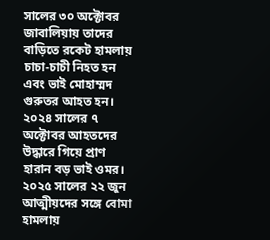সালের ৩০ অক্টোবর জাবালিয়ায় তাদের বাড়িতে রকেট হামলায় চাচা-চাচী নিহত হন এবং ভাই মোহাম্মদ গুরুতর আহত হন। ২০২৪ সালের ৭ অক্টোবর আহতদের উদ্ধারে গিয়ে প্রাণ হারান বড় ভাই ওমর। ২০২৫ সালের ২২ জুন আত্মীয়দের সঙ্গে বোমা হামলায়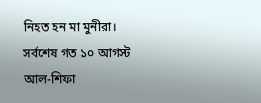নিহত হন মা মুনীরা। সর্বশেষ গত ১০ আগস্ট আল-শিফা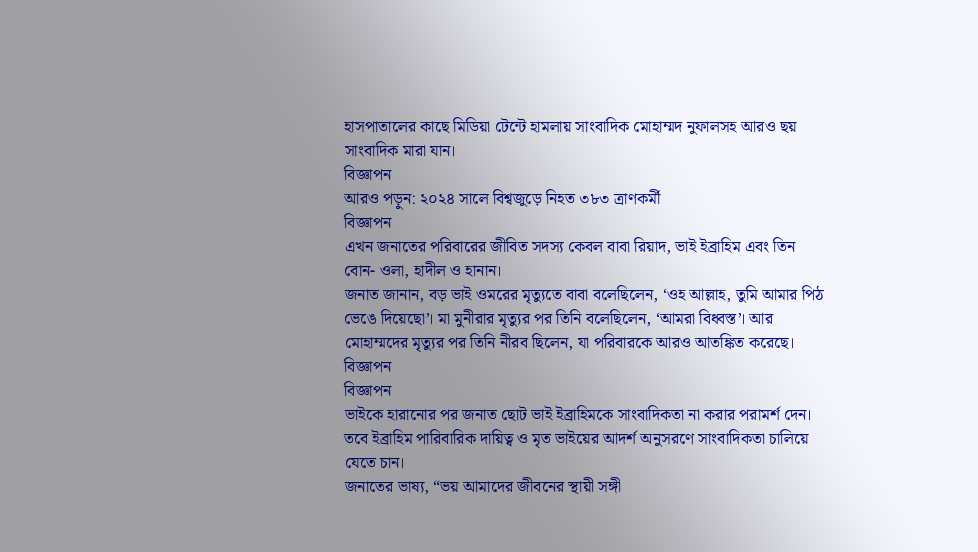হাসপাতালের কাছে মিডিয়া টেন্টে হামলায় সাংবাদিক মোহাম্মদ নুফালসহ আরও ছয় সাংবাদিক মারা যান।
বিজ্ঞাপন
আরও পড়ুন: ২০২৪ সালে বিশ্বজুড়ে নিহত ৩৮৩ ত্রাণকর্মী
বিজ্ঞাপন
এখন জনাতের পরিবারের জীবিত সদস্য কেবল বাবা রিয়াদ, ভাই ইব্রাহিম এবং তিন বোন- ওলা, হাদীল ও হানান।
জনাত জানান, বড় ভাই ওমরের মৃত্যুতে বাবা বলেছিলেন, ‘ওহ আল্লাহ, তুমি আমার পিঠ ভেঙে দিয়েছো’। মা মুনীরার মৃত্যুর পর তিনি বলেছিলেন, ‘আমরা বিধ্বস্ত’। আর মোহাম্মদের মৃত্যুর পর তিনি নীরব ছিলেন, যা পরিবারকে আরও আতঙ্কিত করেছে।
বিজ্ঞাপন
বিজ্ঞাপন
ভাইকে হারানোর পর জনাত ছোট ভাই ইব্রাহিমকে সাংবাদিকতা না করার পরামর্শ দেন। তবে ইব্রাহিম পারিবারিক দায়িত্ব ও মৃত ভাইয়ের আদর্শ অনুসরণে সাংবাদিকতা চালিয়ে যেতে চান।
জনাতের ভাষ্য, “ভয় আমাদের জীবনের স্থায়ী সঙ্গী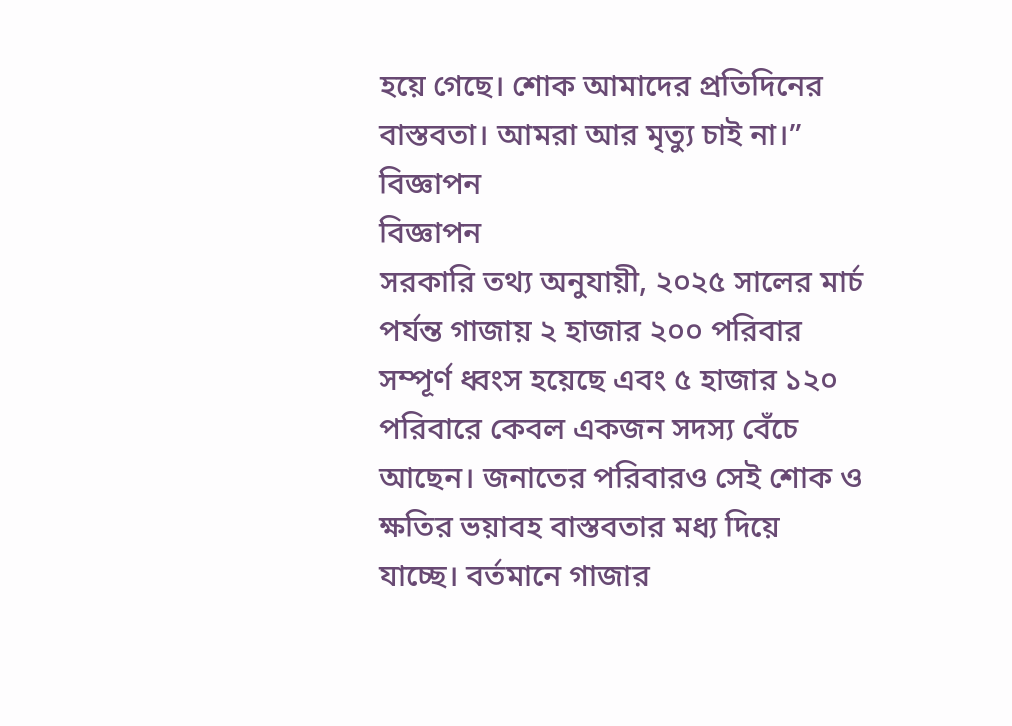হয়ে গেছে। শোক আমাদের প্রতিদিনের বাস্তবতা। আমরা আর মৃত্যু চাই না।”
বিজ্ঞাপন
বিজ্ঞাপন
সরকারি তথ্য অনুযায়ী, ২০২৫ সালের মার্চ পর্যন্ত গাজায় ২ হাজার ২০০ পরিবার সম্পূর্ণ ধ্বংস হয়েছে এবং ৫ হাজার ১২০ পরিবারে কেবল একজন সদস্য বেঁচে আছেন। জনাতের পরিবারও সেই শোক ও ক্ষতির ভয়াবহ বাস্তবতার মধ্য দিয়ে যাচ্ছে। বর্তমানে গাজার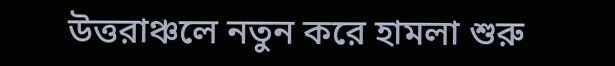উত্তরাঞ্চলে নতুন করে হামলা শুরু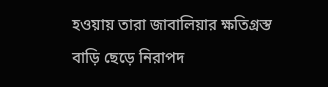হওয়ায় তারা জাবালিয়ার ক্ষতিগ্রস্ত বাড়ি ছেড়ে নিরাপদ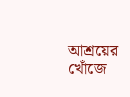আশ্রয়ের খোঁজে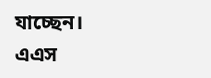যাচ্ছেন।
এএস